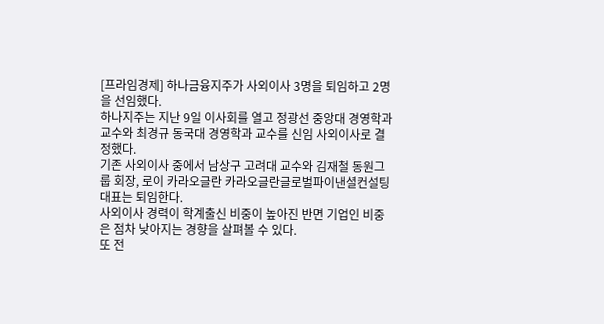[프라임경제] 하나금융지주가 사외이사 3명을 퇴임하고 2명을 선임했다.
하나지주는 지난 9일 이사회를 열고 정광선 중앙대 경영학과 교수와 최경규 동국대 경영학과 교수를 신임 사외이사로 결정했다.
기존 사외이사 중에서 남상구 고려대 교수와 김재철 동원그룹 회장, 로이 카라오글란 카라오글란글로벌파이낸셜컨설팅 대표는 퇴임한다.
사외이사 경력이 학계출신 비중이 높아진 반면 기업인 비중은 점차 낮아지는 경향을 살펴볼 수 있다.
또 전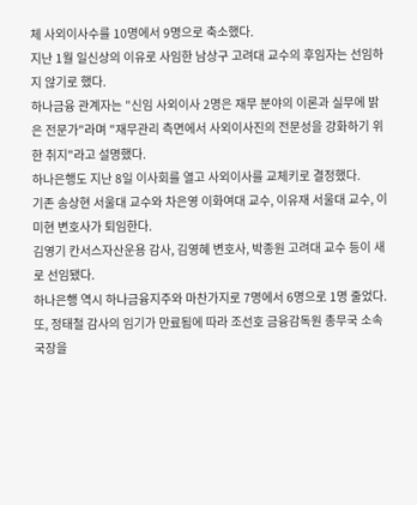체 사외이사수를 10명에서 9명으로 축소했다.
지난 1월 일신상의 이유로 사임한 남상구 고려대 교수의 후임자는 선임하지 않기로 했다.
하나금융 관계자는 "신임 사외이사 2명은 재무 분야의 이론과 실무에 밝은 전문가"라며 "재무관리 측면에서 사외이사진의 전문성을 강화하기 위한 취지"라고 설명했다.
하나은행도 지난 8일 이사회를 열고 사외이사를 교체키로 결정했다.
기존 송상현 서울대 교수와 차은영 이화여대 교수, 이유재 서울대 교수, 이미현 변호사가 퇴임한다.
김영기 칸서스자산운용 감사, 김영혜 변호사, 박종원 고려대 교수 등이 새로 선임됐다.
하나은행 역시 하나금융지주와 마찬가지로 7명에서 6명으로 1명 줄었다.
또, 정태철 감사의 임기가 만료됨에 따라 조선호 금융감독원 총무국 소속 국장을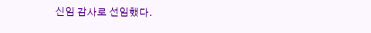신임 감사로 선임했다.